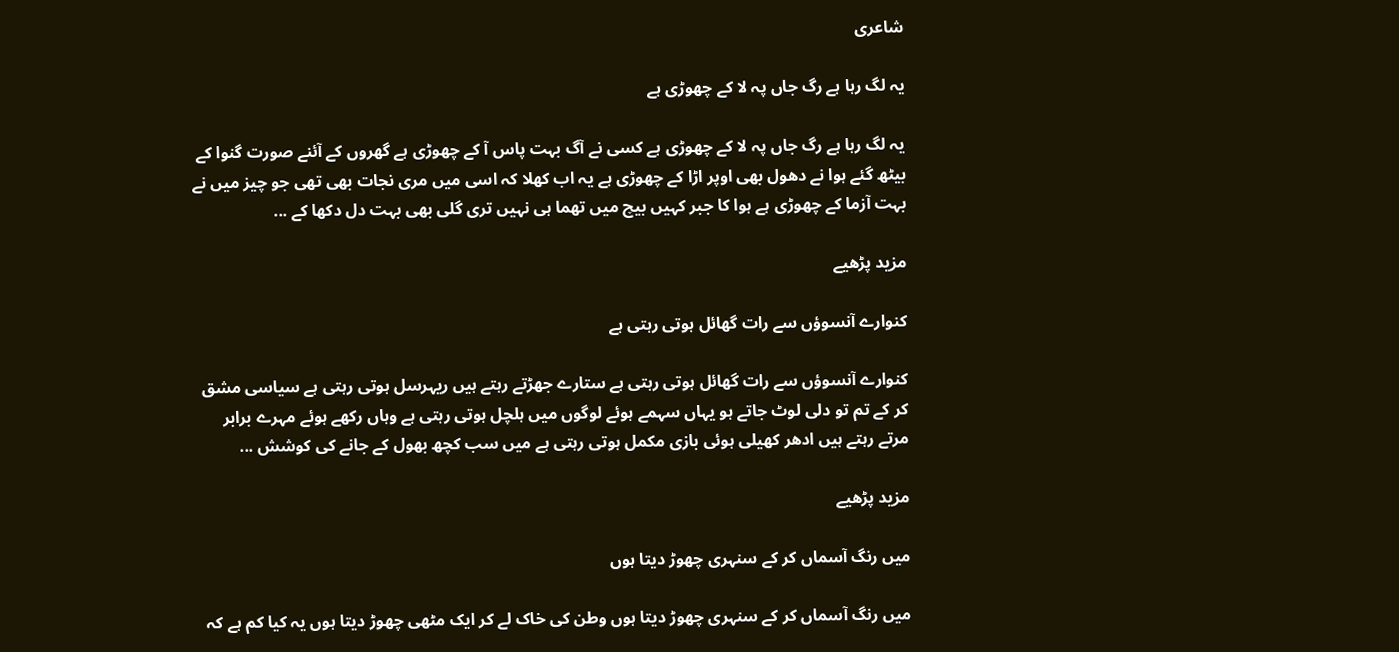شاعری

یہ لگ رہا ہے رگ جاں پہ لا کے چھوڑی ہے

یہ لگ رہا ہے رگ جاں پہ لا کے چھوڑی ہے کسی نے آگ بہت پاس آ کے چھوڑی ہے گھروں کے آئنے صورت گنوا کے بیٹھ گئے ہوا نے دھول بھی اوپر اڑا کے چھوڑی ہے یہ اب کھلا کہ اسی میں مری نجات بھی تھی جو چیز میں نے بہت آزما کے چھوڑی ہے ہوا کا جبر کہیں بیچ میں تھما ہی نہیں تری گلی بھی بہت دل دکھا کے ...

مزید پڑھیے

کنوارے آنسوؤں سے رات گھائل ہوتی رہتی ہے

کنوارے آنسوؤں سے رات گھائل ہوتی رہتی ہے ستارے جھڑتے رہتے ہیں ریہرسل ہوتی رہتی ہے سیاسی مشق کر کے تم تو دلی لوٹ جاتے ہو یہاں سہمے ہوئے لوگوں میں ہلچل ہوتی رہتی ہے وہاں رکھے ہوئے مہرے برابر مرتے رہتے ہیں ادھر کھیلی ہوئی بازی مکمل ہوتی رہتی ہے میں سب کچھ بھول کے جانے کی کوشش ...

مزید پڑھیے

میں رنگ آسماں کر کے سنہری چھوڑ دیتا ہوں

میں رنگ آسماں کر کے سنہری چھوڑ دیتا ہوں وطن کی خاک لے کر ایک مٹھی چھوڑ دیتا ہوں یہ کیا کم ہے کہ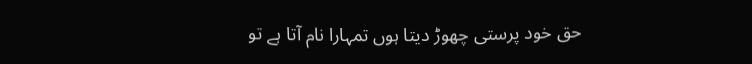حق خود پرستی چھوڑ دیتا ہوں تمہارا نام آتا ہے تو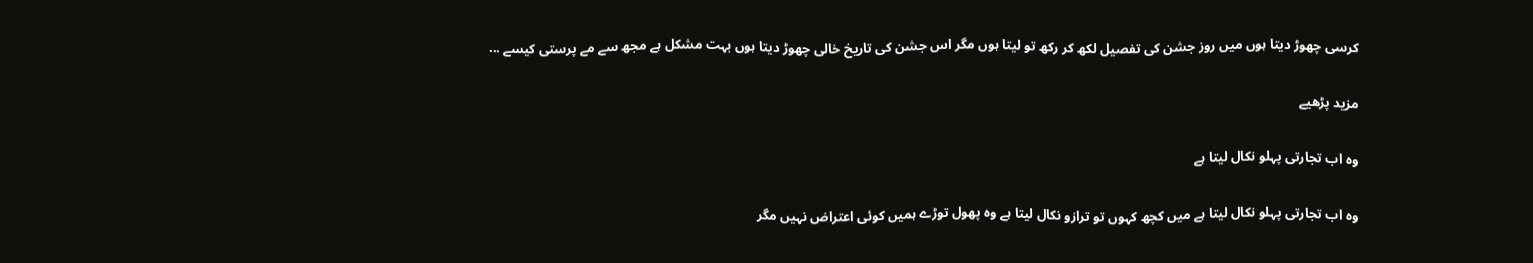کرسی چھوڑ دیتا ہوں میں روز جشن کی تفصیل لکھ کر رکھ تو لیتا ہوں مگر اس جشن کی تاریخ خالی چھوڑ دیتا ہوں بہت مشکل ہے مجھ سے مے پرستی کیسے ...

مزید پڑھیے

وہ اب تجارتی پہلو نکال لیتا ہے

وہ اب تجارتی پہلو نکال لیتا ہے میں کچھ کہوں تو ترازو نکال لیتا ہے وہ پھول توڑے ہمیں کوئی اعتراض نہیں مگر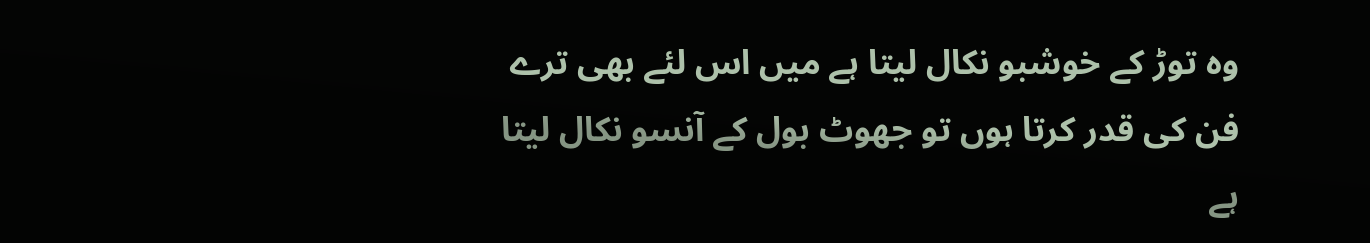وہ توڑ کے خوشبو نکال لیتا ہے میں اس لئے بھی ترے فن کی قدر کرتا ہوں تو جھوٹ بول کے آنسو نکال لیتا ہے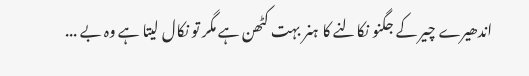اندھیرے چیر کے جگنو نکالنے کا ہنر بہت کٹھن ہے مگر تو نکال لیتا ہے وہ بے ...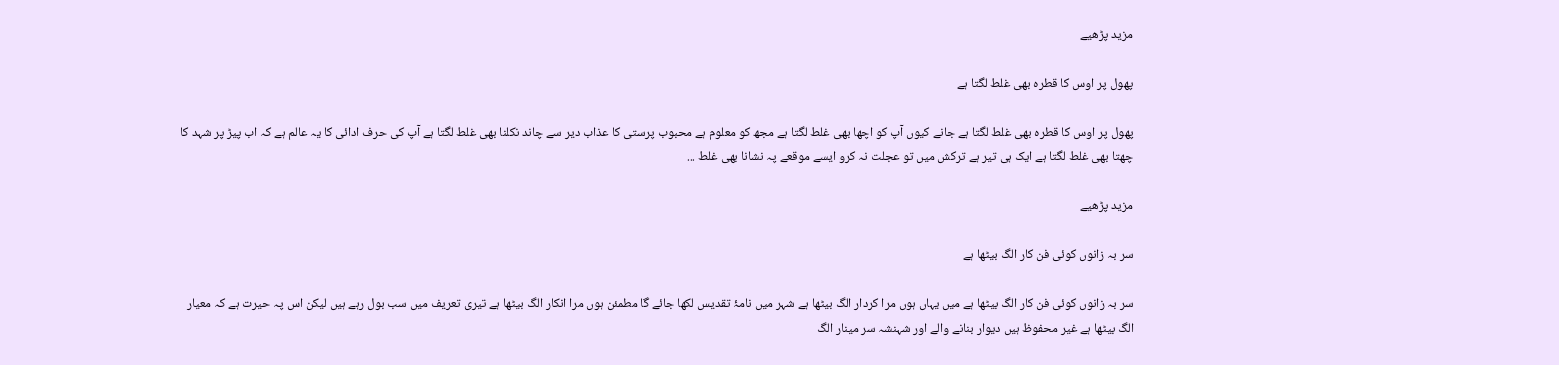مزید پڑھیے

پھول پر اوس کا قطرہ بھی غلط لگتا ہے

پھول پر اوس کا قطرہ بھی غلط لگتا ہے جانے کیوں آپ کو اچھا بھی غلط لگتا ہے مجھ کو معلوم ہے محبوب پرستی کا عذاب دیر سے چاند نکلنا بھی غلط لگتا ہے آپ کی حرف ادائی کا یہ عالم ہے کہ اب پیڑ پر شہد کا چھتا بھی غلط لگتا ہے ایک ہی تیر ہے ترکش میں تو عجلت نہ کرو ایسے موقعے پہ نشانا بھی غلط ...

مزید پڑھیے

سر بہ زانوں کوئی فن کار الگ بیٹھا ہے

سر بہ زانوں کوئی فن کار الگ بیٹھا ہے میں یہاں ہوں مرا کردار الگ بیٹھا ہے شہر میں نامۂ تقدیس لکھا جائے گا مطمئن ہوں مرا انکار الگ بیٹھا ہے تیری تعریف میں سب بول رہے ہیں لیکن اس پہ حیرت ہے کہ معیار الگ بیٹھا ہے غیر محفوظ ہیں دیوار بنانے والے اور شہنشہ سر مینار الگ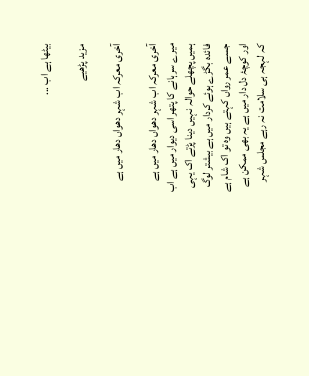بیٹھا ہے اب ...

مزید پڑھیے

آخری معرکہ اب شہر دھواں دھار میں ہے

آخری معرکہ اب شہر دھواں دھار میں ہے میرے سرہانے کا پتھر اسی دیوار میں ہے اب ہمیں پچھلے حوالہ نہیں دینا پڑتے اک یہی فائدہ بگڑے ہوئے کردار میں ہے بیشتر لوگ جسے عمر رواں کہتے ہیں وہ تو اک شام ہے اور کوچۂ دل دار میں ہے یہ بھی ممکن ہے کہ لہجہ ہی سلامت نہ رہے مجلس شہر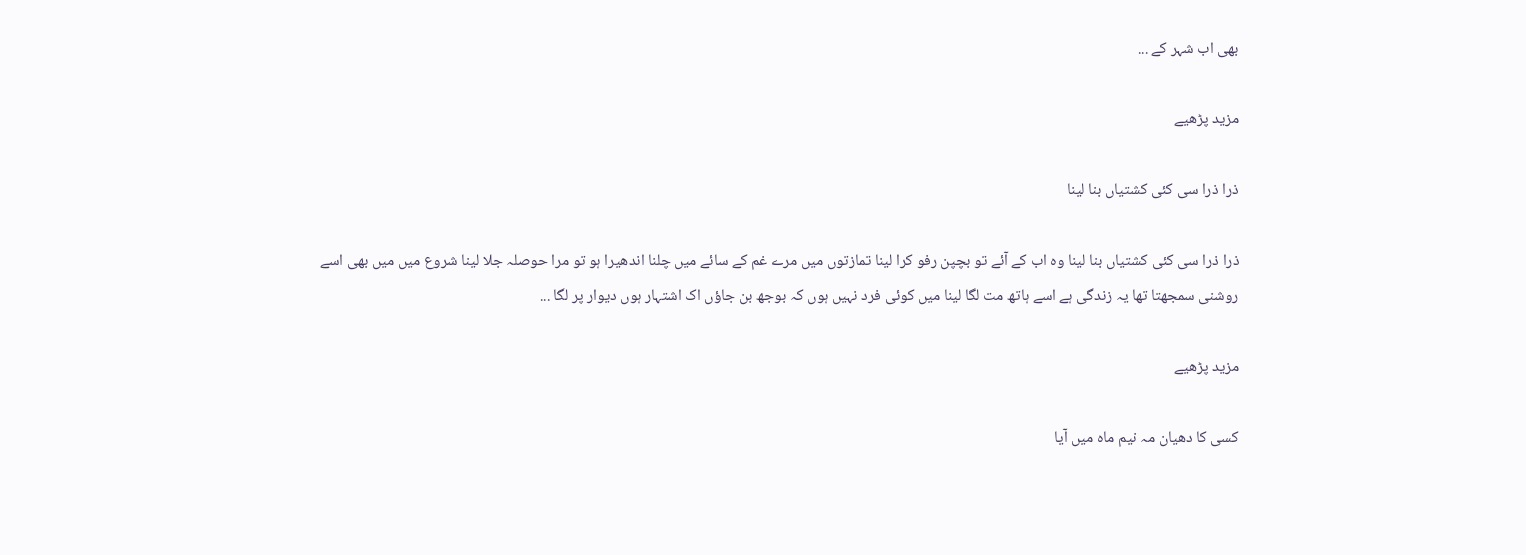بھی اب شہر کے ...

مزید پڑھیے

ذرا ذرا سی کئی کشتیاں بنا لینا

ذرا ذرا سی کئی کشتیاں بنا لینا وہ اب کے آئے تو بچپن رفو کرا لینا تمازتوں میں مرے غم کے سائے میں چلنا اندھیرا ہو تو مرا حوصلہ جلا لینا شروع میں میں بھی اسے روشنی سمجھتا تھا یہ زندگی ہے اسے ہاتھ مت لگا لینا میں کوئی فرد نہیں ہوں کہ بوجھ بن جاؤں اک اشتہار ہوں دیوار پر لگا ...

مزید پڑھیے

کسی کا دھیان مہ نیم ماہ میں آیا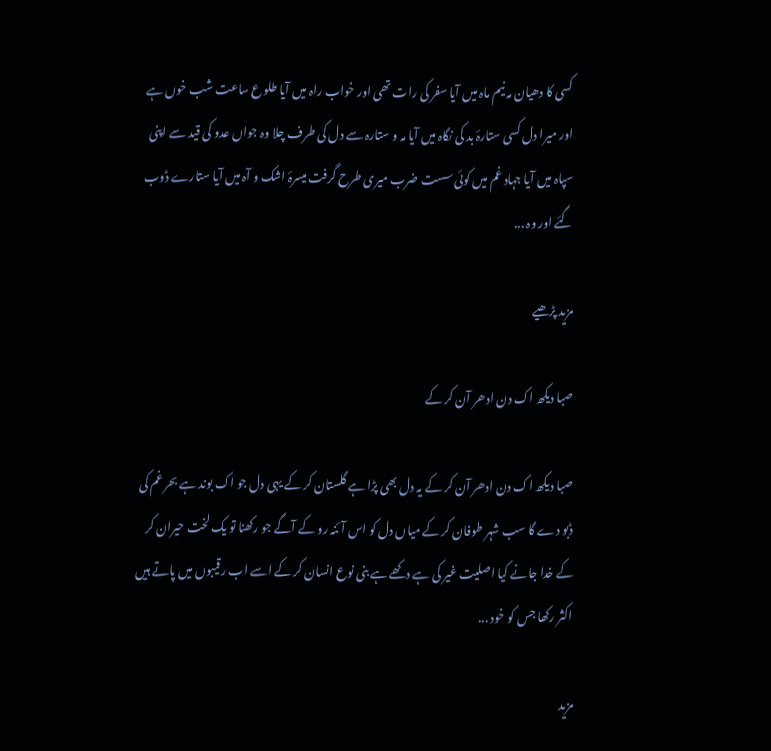کسی کا دھیان مہ نیم ماہ میں آیا سفر کی رات تھی اور خواب راہ میں آیا طلوع ساعت شب خوں ہے اور میرا دل کسی ستارۂ بد کی نگاہ میں آیا مہ و ستارہ سے دل کی طرف چلا وہ جواں عدو کی قید سے اپنی سپاہ میں آیا جہاد غم میں کوئی سست ضرب میری طرح گرفت میسرۂ اشک و آہ میں آیا ستارے ڈوب گئے اور وہ ...

مزید پڑھیے

صبا دیکھ اک دن ادھر آن کر کے

صبا دیکھ اک دن ادھر آن کر کے یہ دل بھی پڑا ہے گلستان کر کے یہی دل جو اک بوند ہے بحر غم کی ڈبو دے گا سب شہر طوفان کر کے میاں دل کو اس آئنہ رو کے آگے جو رکھنا تو یک لخت حیران کر کے خدا جانے کیا اصلیت غیر کی ہے دکھے ہے بنی نوع انسان کر کے اسے اب رقیبوں میں پاتے ہیں اکثر رکھا جس کو خود ...

مزید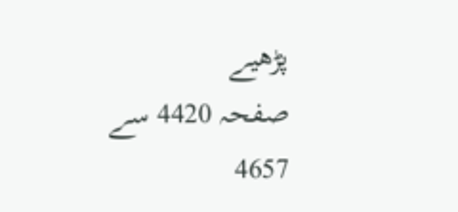پڑھیے
صفحہ 4420 سے 4657